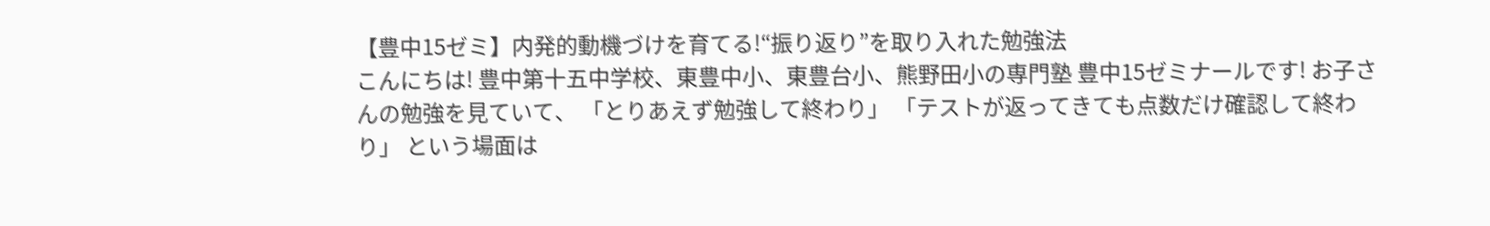【豊中15ゼミ】内発的動機づけを育てる!“振り返り”を取り入れた勉強法
こんにちは! 豊中第十五中学校、東豊中小、東豊台小、熊野田小の専門塾 豊中15ゼミナールです! お子さんの勉強を見ていて、 「とりあえず勉強して終わり」 「テストが返ってきても点数だけ確認して終わり」 という場面は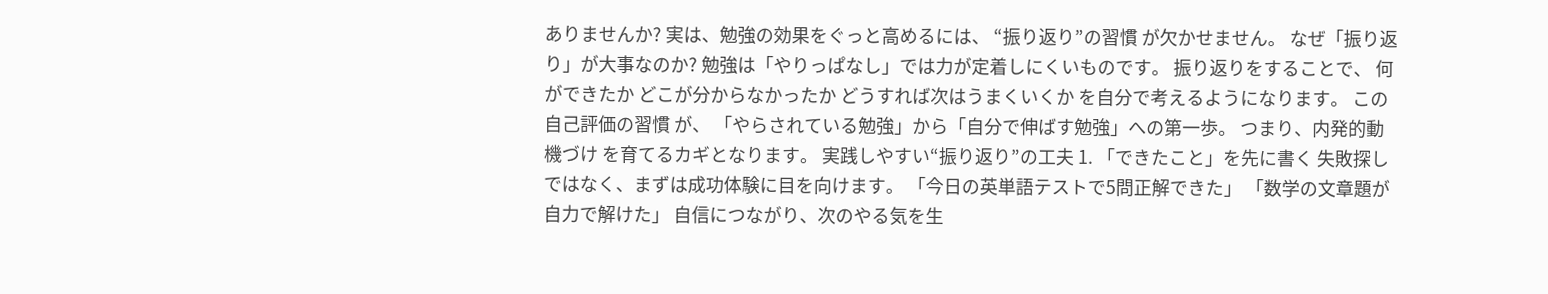ありませんか? 実は、勉強の効果をぐっと高めるには、 “振り返り”の習慣 が欠かせません。 なぜ「振り返り」が大事なのか? 勉強は「やりっぱなし」では力が定着しにくいものです。 振り返りをすることで、 何ができたか どこが分からなかったか どうすれば次はうまくいくか を自分で考えるようになります。 この 自己評価の習慣 が、 「やらされている勉強」から「自分で伸ばす勉強」への第一歩。 つまり、内発的動機づけ を育てるカギとなります。 実践しやすい“振り返り”の工夫 1. 「できたこと」を先に書く 失敗探しではなく、まずは成功体験に目を向けます。 「今日の英単語テストで5問正解できた」 「数学の文章題が自力で解けた」 自信につながり、次のやる気を生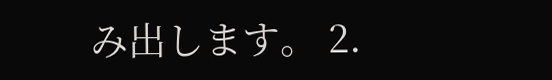み出します。 2.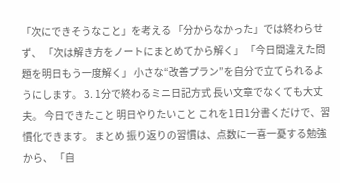「次にできそうなこと」を考える 「分からなかった」では終わらせず、 「次は解き方をノートにまとめてから解く」 「今日間違えた問題を明日もう一度解く」 小さな“改善プラン”を自分で立てられるようにします。 3. 1分で終わるミニ日記方式 長い文章でなくても大丈夫。 今日できたこと 明日やりたいこと これを1日1分書くだけで、習慣化できます。 まとめ 振り返りの習慣は、点数に一喜一憂する勉強から、 「自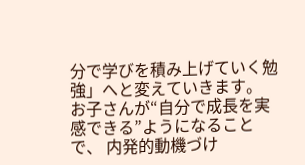分で学びを積み上げていく勉強」へと変えていきます。 お子さんが“自分で成長を実感できる”ようになることで、 内発的動機づけ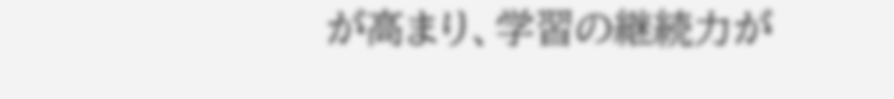が高まり、学習の継続力が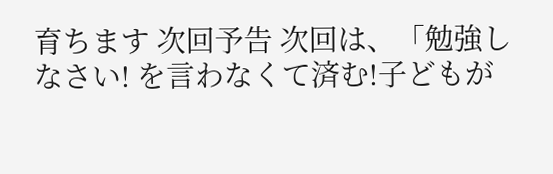育ちます 次回予告 次回は、「勉強しなさい! を言わなくて済む!子どもが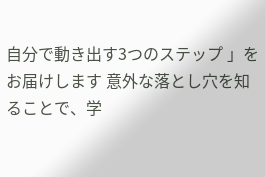自分で動き出す3つのステップ 」をお届けします 意外な落とし穴を知ることで、学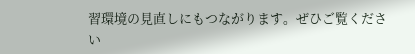習環境の見直しにもつながります。ぜひご覧ください